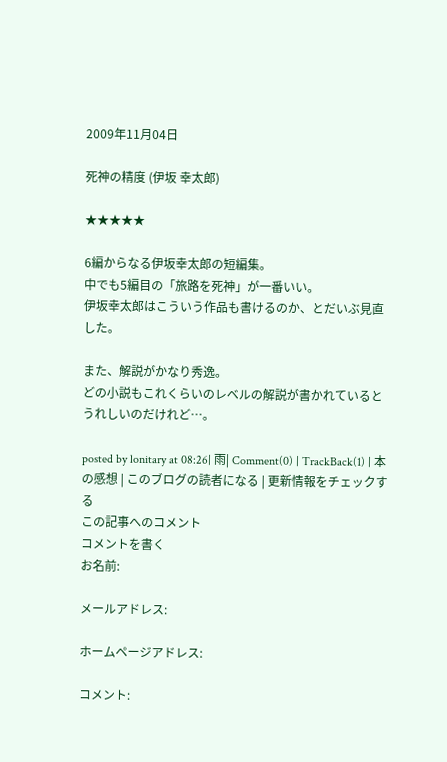2009年11月04日

死神の精度 (伊坂 幸太郎)

★★★★★

6編からなる伊坂幸太郎の短編集。
中でも5編目の「旅路を死神」が一番いい。
伊坂幸太郎はこういう作品も書けるのか、とだいぶ見直した。

また、解説がかなり秀逸。
どの小説もこれくらいのレベルの解説が書かれているとうれしいのだけれど…。

posted by lonitary at 08:26| 雨| Comment(0) | TrackBack(1) | 本の感想 | このブログの読者になる | 更新情報をチェックする
この記事へのコメント
コメントを書く
お名前:

メールアドレス:

ホームページアドレス:

コメント: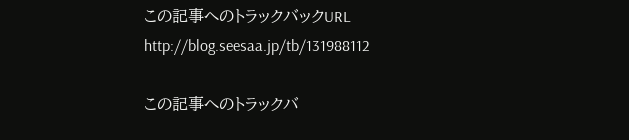この記事へのトラックバックURL
http://blog.seesaa.jp/tb/131988112

この記事へのトラックバ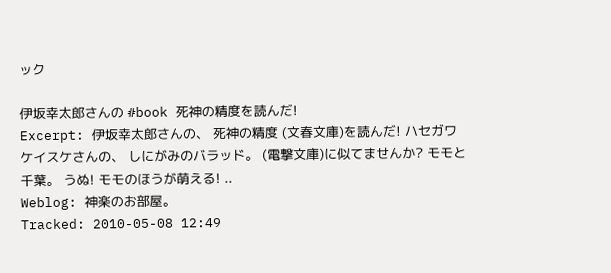ック

伊坂幸太郎さんの #book 死神の精度を読んだ!
Excerpt: 伊坂幸太郎さんの、 死神の精度 (文春文庫)を読んだ! ハセガワケイスケさんの、 しにがみのバラッド。 (電撃文庫)に似てませんか? モモと千葉。 うぬ! モモのほうが萌える! ..
Weblog: 神楽のお部屋。
Tracked: 2010-05-08 12:49